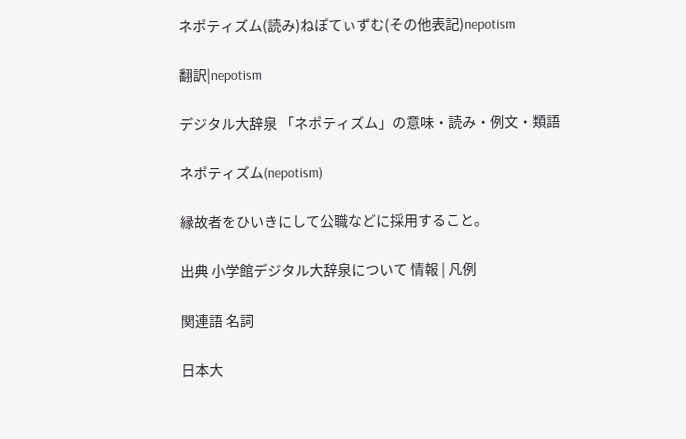ネポティズム(読み)ねぽてぃずむ(その他表記)nepotism

翻訳|nepotism

デジタル大辞泉 「ネポティズム」の意味・読み・例文・類語

ネポティズム(nepotism)

縁故者をひいきにして公職などに採用すること。

出典 小学館デジタル大辞泉について 情報 | 凡例

関連語 名詞

日本大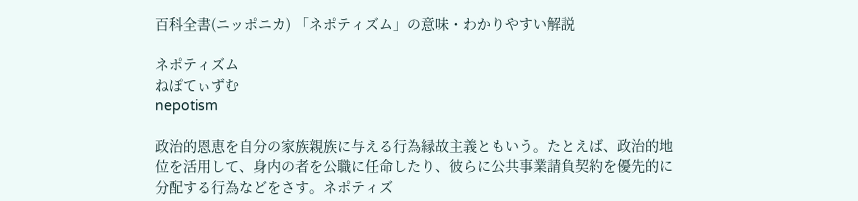百科全書(ニッポニカ) 「ネポティズム」の意味・わかりやすい解説

ネポティズム
ねぽてぃずむ
nepotism

政治的恩恵を自分の家族親族に与える行為縁故主義ともいう。たとえば、政治的地位を活用して、身内の者を公職に任命したり、彼らに公共事業請負契約を優先的に分配する行為などをさす。ネポティズ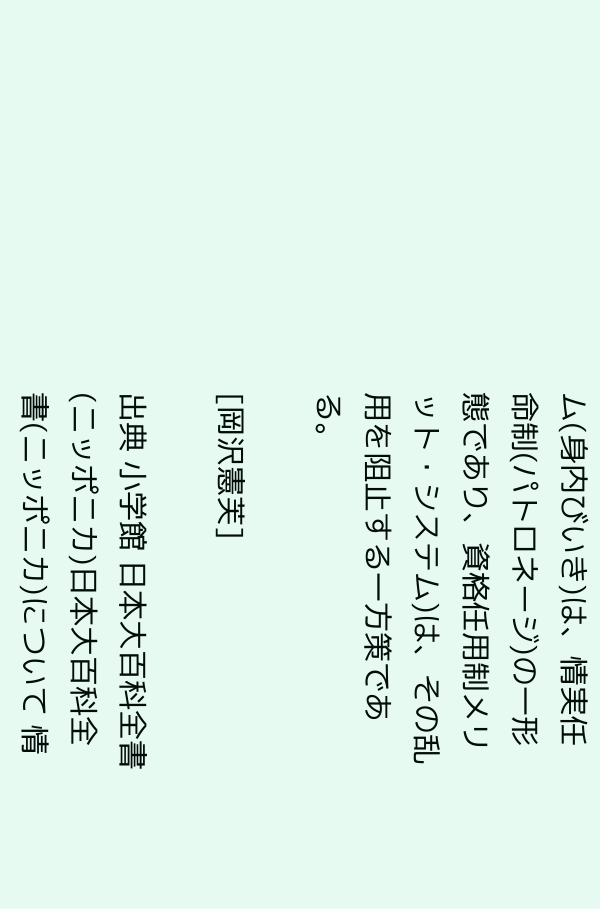ム(身内びいき)は、情実任命制(パトロネージ)の一形態であり、資格任用制メリット・システム)は、その乱用を阻止する一方策である。

[岡沢憲芙]

出典 小学館 日本大百科全書(ニッポニカ)日本大百科全書(ニッポニカ)について 情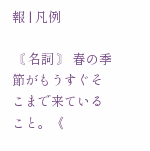報 | 凡例

〘 名詞 〙 春の季節がもうすぐそこまで来ていること。《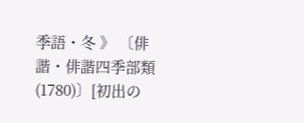季語・冬 》 〔俳諧・俳諧四季部類(1780)〕[初出の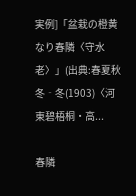実例]「盆栽の橙黄なり春隣〈守水老〉」(出典:春夏秋冬‐冬(1903)〈河東碧梧桐・高...

春隣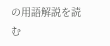の用語解説を読む